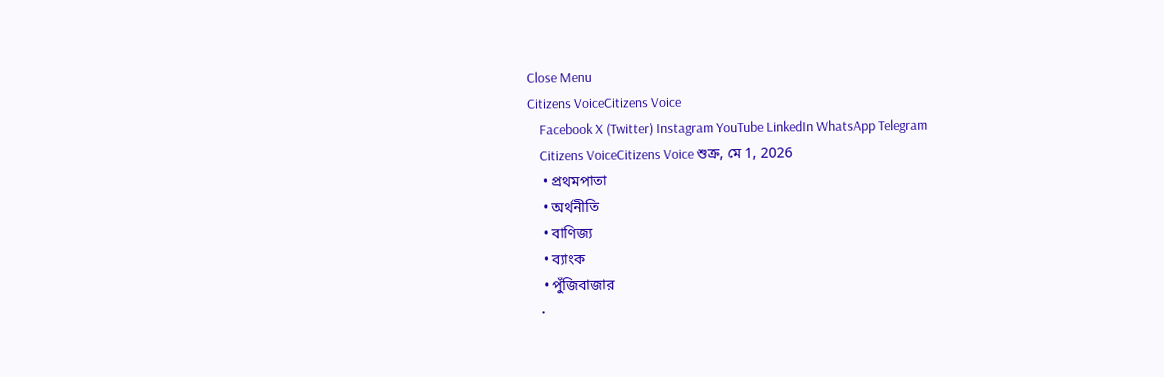Close Menu
Citizens VoiceCitizens Voice
    Facebook X (Twitter) Instagram YouTube LinkedIn WhatsApp Telegram
    Citizens VoiceCitizens Voice শুক্র, মে 1, 2026
    • প্রথমপাতা
    • অর্থনীতি
    • বাণিজ্য
    • ব্যাংক
    • পুঁজিবাজার
    •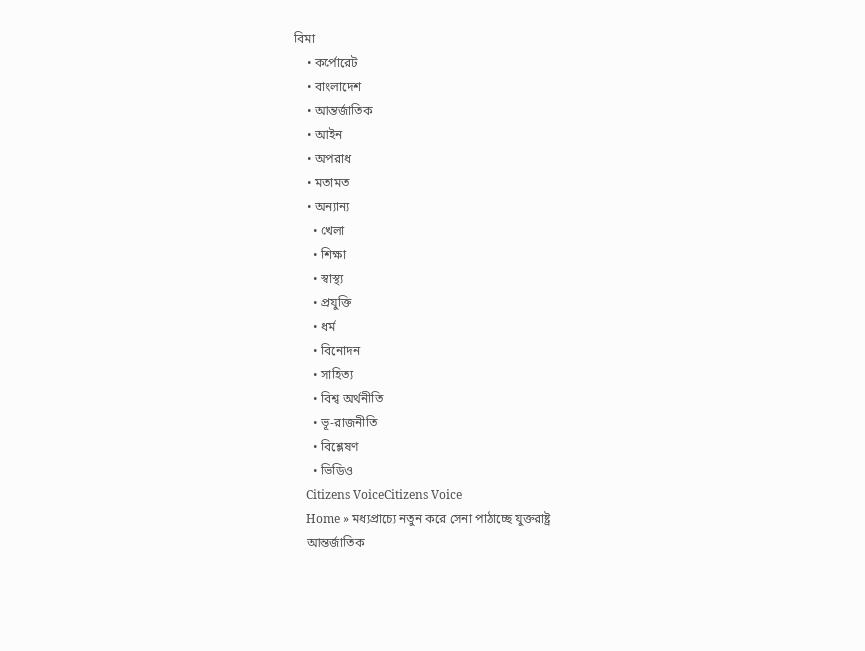বিমা
    • কর্পোরেট
    • বাংলাদেশ
    • আন্তর্জাতিক
    • আইন
    • অপরাধ
    • মতামত
    • অন্যান্য
      • খেলা
      • শিক্ষা
      • স্বাস্থ্য
      • প্রযুক্তি
      • ধর্ম
      • বিনোদন
      • সাহিত্য
      • বিশ্ব অর্থনীতি
      • ভূ-রাজনীতি
      • বিশ্লেষণ
      • ভিডিও
    Citizens VoiceCitizens Voice
    Home » মধ্যপ্রাচ্যে নতুন করে সেনা পাঠাচ্ছে যুক্তরাষ্ট্র
    আন্তর্জাতিক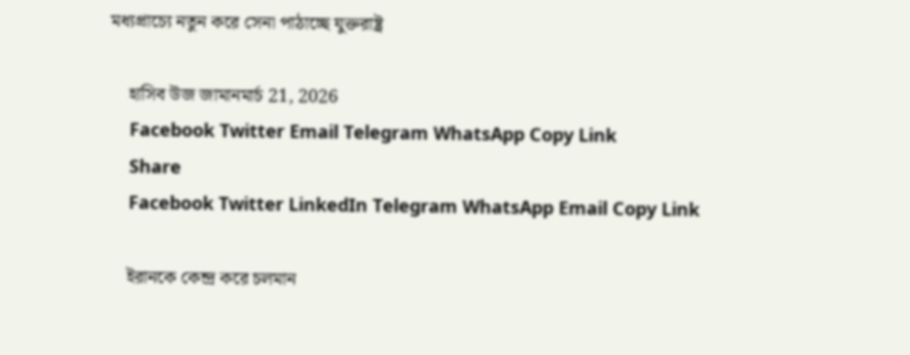মধ্যপ্রাচ্যে নতুন করে সেনা পাঠাচ্ছে যুক্তরাষ্ট্র

    হাসিব উজ জামানমার্চ 21, 2026
    Facebook Twitter Email Telegram WhatsApp Copy Link
    Share
    Facebook Twitter LinkedIn Telegram WhatsApp Email Copy Link

    ইরানকে কেন্দ্র করে চলমান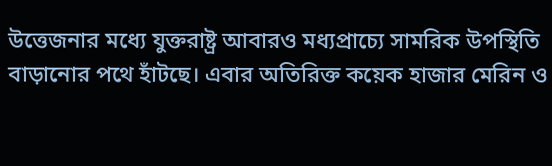উত্তেজনার মধ্যে যুক্তরাষ্ট্র আবারও মধ্যপ্রাচ্যে সামরিক উপস্থিতি বাড়ানোর পথে হাঁটছে। এবার অতিরিক্ত কয়েক হাজার মেরিন ও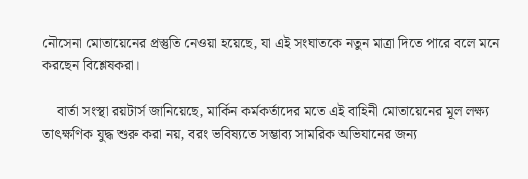নৌসেনা মোতায়েনের প্রস্তুতি নেওয়া হয়েছে, যা এই সংঘাতকে নতুন মাত্রা দিতে পারে বলে মনে করছেন বিশ্লেষকরা।

    বার্তা সংস্থা রয়টার্স জানিয়েছে, মার্কিন কর্মকর্তাদের মতে এই বাহিনী মোতায়েনের মূল লক্ষ্য তাৎক্ষণিক যুদ্ধ শুরু করা নয়, বরং ভবিষ্যতে সম্ভাব্য সামরিক অভিযানের জন্য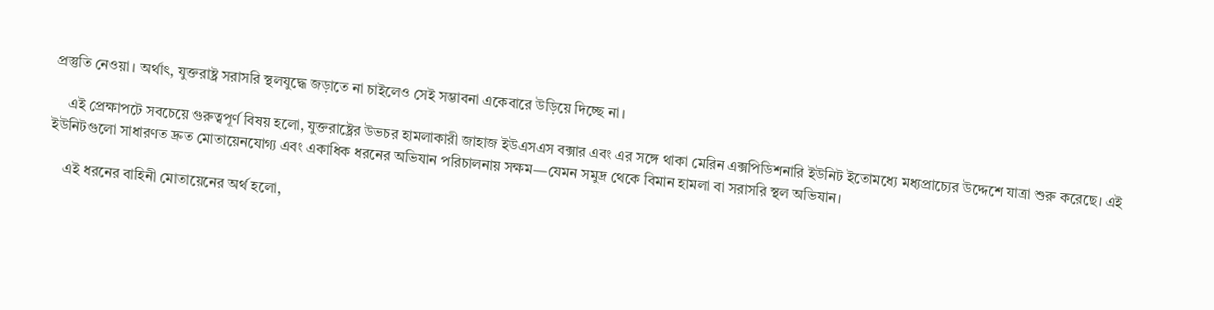প্রস্তুতি নেওয়া। অর্থাৎ, যুক্তরাষ্ট্র সরাসরি স্থলযুদ্ধে জড়াতে না চাইলেও সেই সম্ভাবনা একেবারে উড়িয়ে দিচ্ছে না।

    এই প্রেক্ষাপটে সবচেয়ে গুরুত্বপূর্ণ বিষয় হলো, যুক্তরাষ্ট্রের উভচর হামলাকারী জাহাজ ইউএসএস বক্সার এবং এর সঙ্গে থাকা মেরিন এক্সপিডিশনারি ইউনিট ইতোমধ্যে মধ্যপ্রাচ্যের উদ্দেশে যাত্রা শুরু করেছে। এই ইউনিটগুলো সাধারণত দ্রুত মোতায়েনযোগ্য এবং একাধিক ধরনের অভিযান পরিচালনায় সক্ষম—যেমন সমুদ্র থেকে বিমান হামলা বা সরাসরি স্থল অভিযান।

    এই ধরনের বাহিনী মোতায়েনের অর্থ হলো,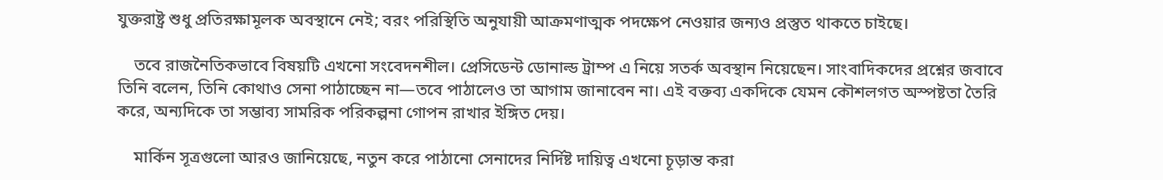যুক্তরাষ্ট্র শুধু প্রতিরক্ষামূলক অবস্থানে নেই; বরং পরিস্থিতি অনুযায়ী আক্রমণাত্মক পদক্ষেপ নেওয়ার জন্যও প্রস্তুত থাকতে চাইছে।

    তবে রাজনৈতিকভাবে বিষয়টি এখনো সংবেদনশীল। প্রেসিডেন্ট ডোনাল্ড ট্রাম্প এ নিয়ে সতর্ক অবস্থান নিয়েছেন। সাংবাদিকদের প্রশ্নের জবাবে তিনি বলেন, তিনি কোথাও সেনা পাঠাচ্ছেন না—তবে পাঠালেও তা আগাম জানাবেন না। এই বক্তব্য একদিকে যেমন কৌশলগত অস্পষ্টতা তৈরি করে, অন্যদিকে তা সম্ভাব্য সামরিক পরিকল্পনা গোপন রাখার ইঙ্গিত দেয়।

    মার্কিন সূত্রগুলো আরও জানিয়েছে, নতুন করে পাঠানো সেনাদের নির্দিষ্ট দায়িত্ব এখনো চূড়ান্ত করা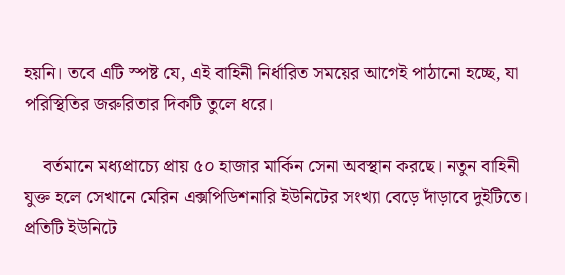হয়নি। তবে এটি স্পষ্ট যে, এই বাহিনী নির্ধারিত সময়ের আগেই পাঠানো হচ্ছে, যা পরিস্থিতির জরুরিতার দিকটি তুলে ধরে।

    বর্তমানে মধ্যপ্রাচ্যে প্রায় ৫০ হাজার মার্কিন সেনা অবস্থান করছে। নতুন বাহিনী যুক্ত হলে সেখানে মেরিন এক্সপিডিশনারি ইউনিটের সংখ্যা বেড়ে দাঁড়াবে দুইটিতে। প্রতিটি ইউনিটে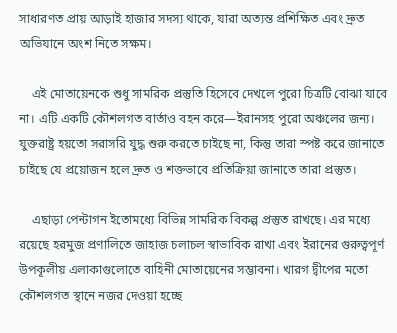সাধারণত প্রায় আড়াই হাজার সদস্য থাকে, যারা অত্যন্ত প্রশিক্ষিত এবং দ্রুত অভিযানে অংশ নিতে সক্ষম।

    এই মোতায়েনকে শুধু সামরিক প্রস্তুতি হিসেবে দেখলে পুরো চিত্রটি বোঝা যাবে না। এটি একটি কৌশলগত বার্তাও বহন করে—ইরানসহ পুরো অঞ্চলের জন্য। যুক্তরাষ্ট্র হয়তো সরাসরি যুদ্ধ শুরু করতে চাইছে না, কিন্তু তারা স্পষ্ট করে জানাতে চাইছে যে প্রয়োজন হলে দ্রুত ও শক্তভাবে প্রতিক্রিয়া জানাতে তারা প্রস্তুত।

    এছাড়া পেন্টাগন ইতোমধ্যে বিভিন্ন সামরিক বিকল্প প্রস্তুত রাখছে। এর মধ্যে রয়েছে হরমুজ প্রণালিতে জাহাজ চলাচল স্বাভাবিক রাখা এবং ইরানের গুরুত্বপূর্ণ উপকূলীয় এলাকাগুলোতে বাহিনী মোতায়েনের সম্ভাবনা। খারগ দ্বীপের মতো কৌশলগত স্থানে নজর দেওয়া হচ্ছে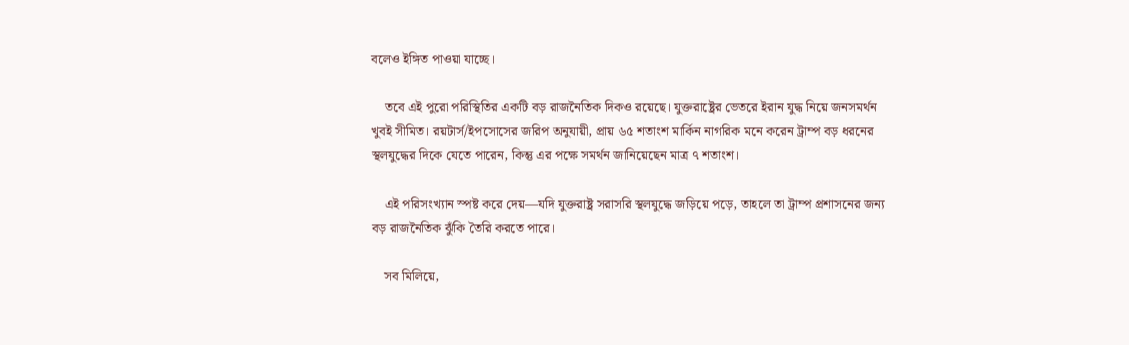বলেও ইঙ্গিত পাওয়া যাচ্ছে।

    তবে এই পুরো পরিস্থিতির একটি বড় রাজনৈতিক দিকও রয়েছে। যুক্তরাষ্ট্রের ভেতরে ইরান যুদ্ধ নিয়ে জনসমর্থন খুবই সীমিত। রয়টার্স/ইপসোসের জরিপ অনুযায়ী, প্রায় ৬৫ শতাংশ মার্কিন নাগরিক মনে করেন ট্রাম্প বড় ধরনের স্থলযুদ্ধের দিকে যেতে পারেন, কিন্তু এর পক্ষে সমর্থন জানিয়েছেন মাত্র ৭ শতাংশ।

    এই পরিসংখ্যান স্পষ্ট করে দেয়—যদি যুক্তরাষ্ট্র সরাসরি স্থলযুদ্ধে জড়িয়ে পড়ে, তাহলে তা ট্রাম্প প্রশাসনের জন্য বড় রাজনৈতিক ঝুঁকি তৈরি করতে পারে।

    সব মিলিয়ে,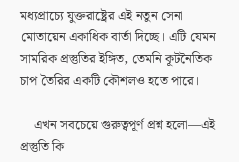মধ্যপ্রাচ্যে যুক্তরাষ্ট্রের এই নতুন সেনা মোতায়েন একাধিক বার্তা দিচ্ছে। এটি যেমন সামরিক প্রস্তুতির ইঙ্গিত, তেমনি কূটনৈতিক চাপ তৈরির একটি কৌশলও হতে পারে।

    এখন সবচেয়ে গুরুত্বপূর্ণ প্রশ্ন হলো—এই প্রস্তুতি কি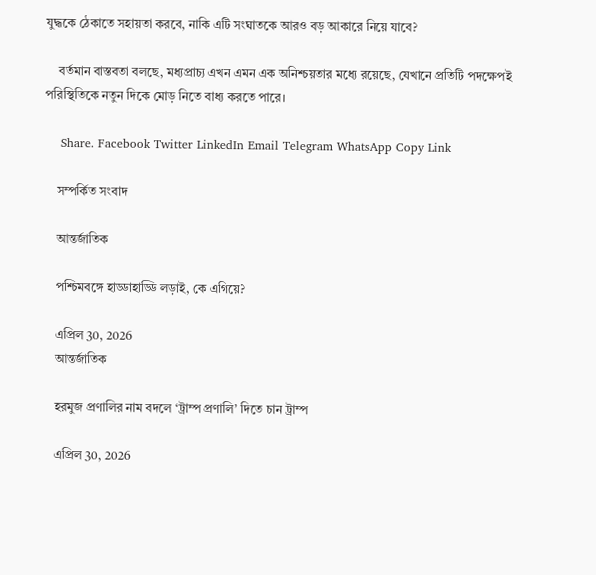যুদ্ধকে ঠেকাতে সহায়তা করবে, নাকি এটি সংঘাতকে আরও বড় আকারে নিয়ে যাবে?

    বর্তমান বাস্তবতা বলছে, মধ্যপ্রাচ্য এখন এমন এক অনিশ্চয়তার মধ্যে রয়েছে, যেখানে প্রতিটি পদক্ষেপই পরিস্থিতিকে নতুন দিকে মোড় নিতে বাধ্য করতে পারে।

    Share. Facebook Twitter LinkedIn Email Telegram WhatsApp Copy Link

    সম্পর্কিত সংবাদ

    আন্তর্জাতিক

    পশ্চিমবঙ্গে হাড্ডাহাড্ডি লড়াই, কে এগিয়ে?

    এপ্রিল 30, 2026
    আন্তর্জাতিক

    হরমুজ প্রণালির নাম বদলে ‘ট্রাম্প প্রণালি’ দিতে চান ট্রাম্প

    এপ্রিল 30, 2026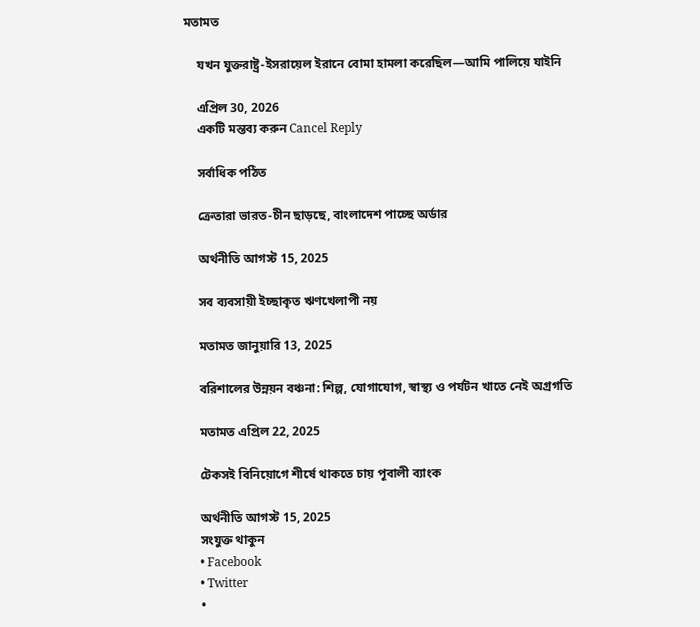মতামত

    যখন যুক্তরাষ্ট্র-ইসরায়েল ইরানে বোমা হামলা করেছিল—আমি পালিয়ে যাইনি

    এপ্রিল 30, 2026
    একটি মন্তব্য করুন Cancel Reply

    সর্বাধিক পঠিত

    ক্রেতারা ভারত-চীন ছাড়ছে, বাংলাদেশ পাচ্ছে অর্ডার

    অর্থনীতি আগস্ট 15, 2025

    সব ব্যবসায়ী ইচ্ছাকৃত ঋণখেলাপী নয়

    মতামত জানুয়ারি 13, 2025

    বরিশালের উন্নয়ন বঞ্চনা: শিল্প, যোগাযোগ, স্বাস্থ্য ও পর্যটন খাতে নেই অগ্রগতি

    মতামত এপ্রিল 22, 2025

    টেকসই বিনিয়োগে শীর্ষে থাকতে চায় পূবালী ব্যাংক

    অর্থনীতি আগস্ট 15, 2025
    সংযুক্ত থাকুন
    • Facebook
    • Twitter
    •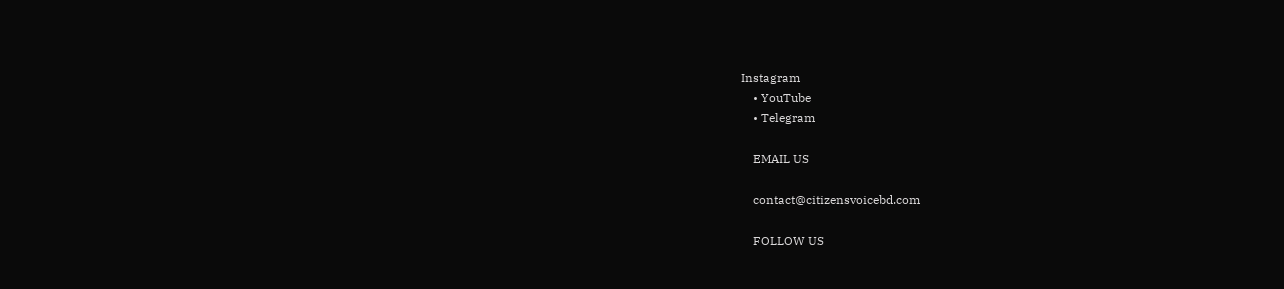Instagram
    • YouTube
    • Telegram

    EMAIL US

    contact@citizensvoicebd.com

    FOLLOW US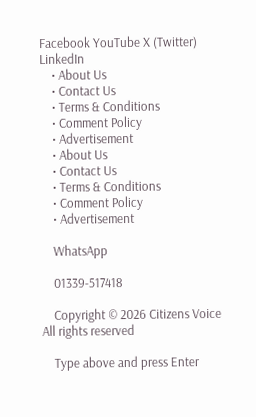Facebook YouTube X (Twitter) LinkedIn
    • About Us
    • Contact Us
    • Terms & Conditions
    • Comment Policy
    • Advertisement
    • About Us
    • Contact Us
    • Terms & Conditions
    • Comment Policy
    • Advertisement

    WhatsApp

    01339-517418

    Copyright © 2026 Citizens Voice All rights reserved

    Type above and press Enter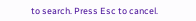to search. Press Esc to cancel.